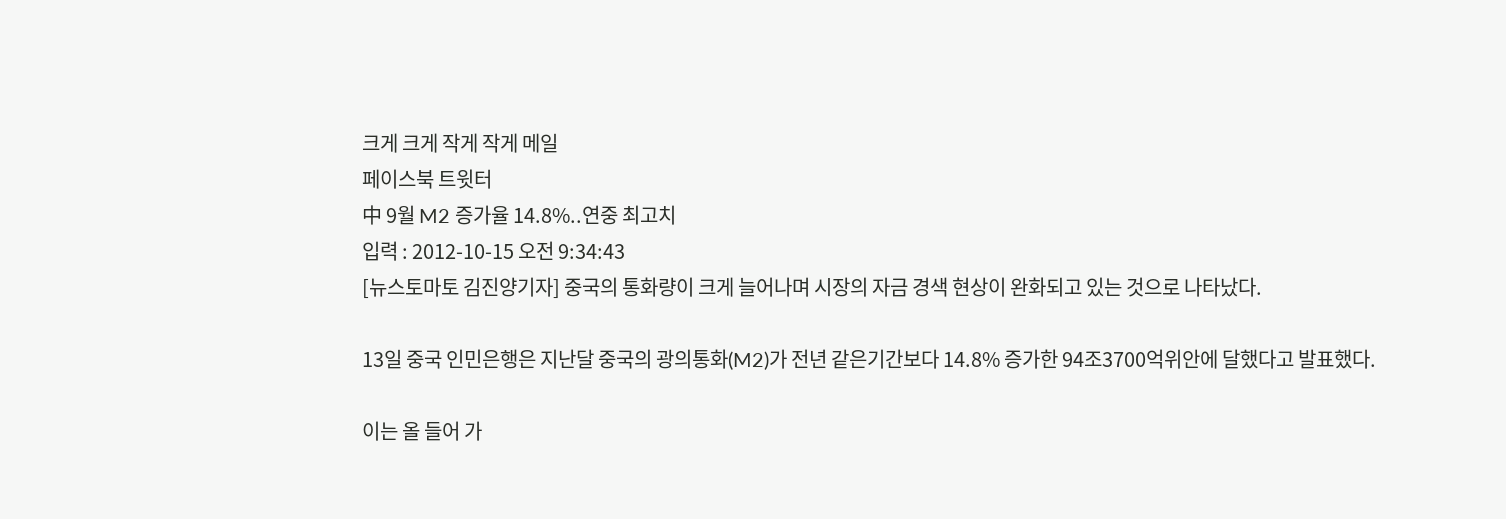크게 크게 작게 작게 메일
페이스북 트윗터
中 9월 M2 증가율 14.8%..연중 최고치
입력 : 2012-10-15 오전 9:34:43
[뉴스토마토 김진양기자] 중국의 통화량이 크게 늘어나며 시장의 자금 경색 현상이 완화되고 있는 것으로 나타났다.

13일 중국 인민은행은 지난달 중국의 광의통화(M2)가 전년 같은기간보다 14.8% 증가한 94조3700억위안에 달했다고 발표했다.

이는 올 들어 가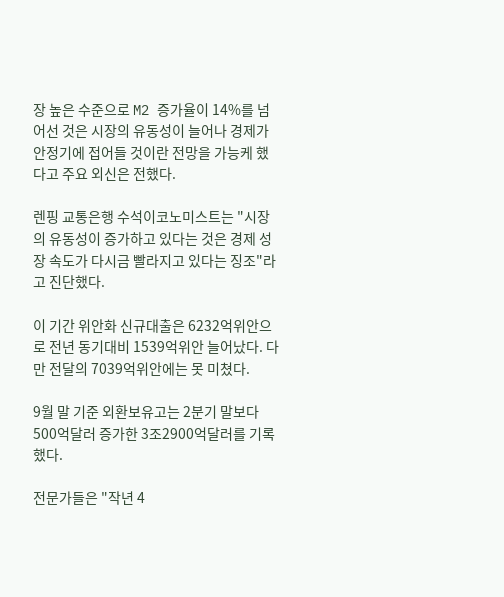장 높은 수준으로 M2 증가율이 14%를 넘어선 것은 시장의 유동성이 늘어나 경제가 안정기에 접어들 것이란 전망을 가능케 했다고 주요 외신은 전했다.

렌핑 교통은행 수석이코노미스트는 "시장의 유동성이 증가하고 있다는 것은 경제 성장 속도가 다시금 빨라지고 있다는 징조"라고 진단했다.

이 기간 위안화 신규대출은 6232억위안으로 전년 동기대비 1539억위안 늘어났다. 다만 전달의 7039억위안에는 못 미쳤다.

9월 말 기준 외환보유고는 2분기 말보다 500억달러 증가한 3조2900억달러를 기록했다.

전문가들은 "작년 4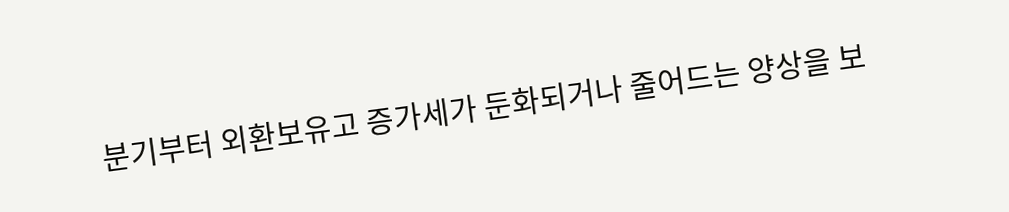분기부터 외환보유고 증가세가 둔화되거나 줄어드는 양상을 보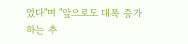였다"며 "앞으로도 대폭 증가하는 추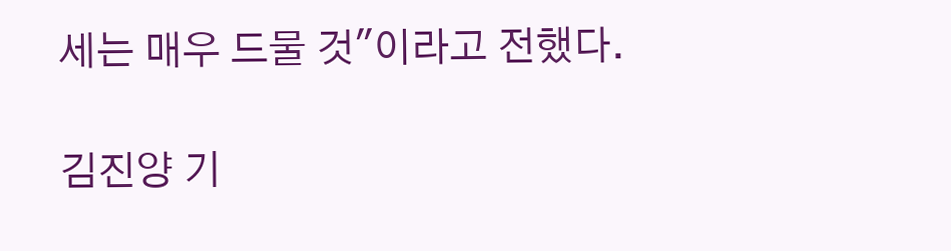세는 매우 드물 것"이라고 전했다.

김진양 기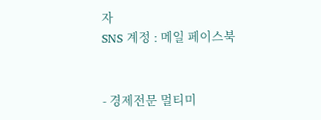자
SNS 계정 : 메일 페이스북


- 경제전문 멀티미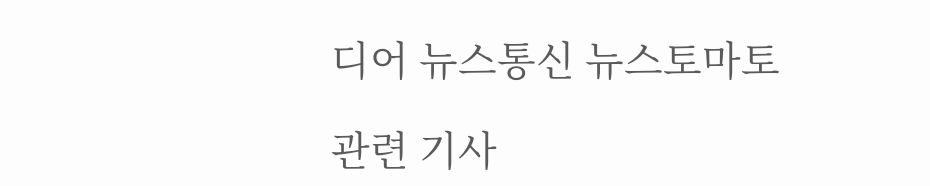디어 뉴스통신 뉴스토마토

관련 기사